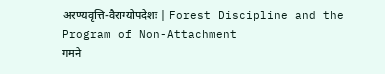अरण्यवृत्ति-वैराग्योपदेशः | Forest Discipline and the Program of Non-Attachment
गमने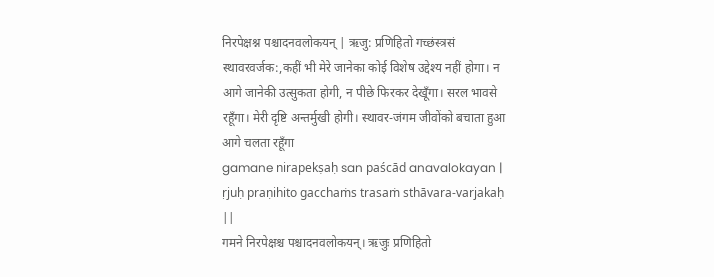निरपेक्षश्न पश्चादनवलोकयन् | ऋजु: प्रणिहितो गच्छंस्त्रसं स्थावरवर्जक:,कहीं भी मेरे जानेका कोई विशेष उद्देश्य नहीं होगा। न आगे जानेकी उत्सुकता होगी, न पीछे फिरकर देखूँगा। सरल भावसे रहूँगा। मेरी दृष्टि अन्तर्मुखी होगी। स्थावर-जंगम जीवोंको बचाता हुआ आगे चलता रहूँगा
gamane nirapekṣaḥ san paścād anavalokayan | ṛjuḥ praṇihito gacchaṁs trasaṁ sthāvara-varjakaḥ ||
गमने निरपेक्षश्च पश्चादनवलोकयन्। ऋजुः प्रणिहितो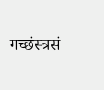गच्छंस्त्रसं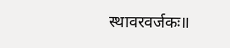स्थावरवर्जकः॥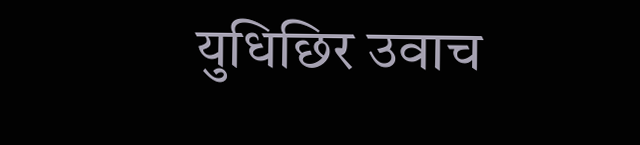युधिछिर उवाच